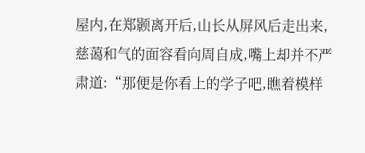屋内,在郑颢离开后,山长从屏风后走出来,慈蔼和气的面容看向周自成,嘴上却并不严肃道:“那便是你看上的学子吧,瞧着模样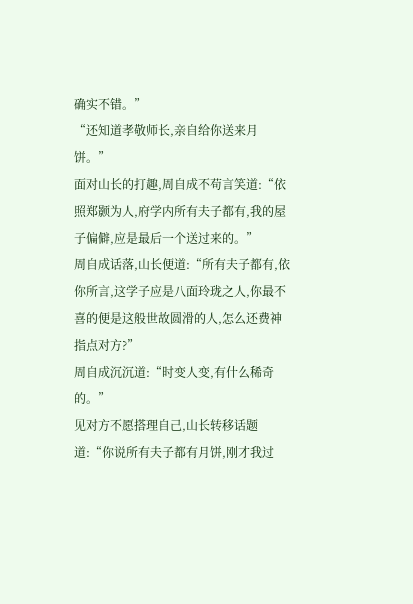确实不错。”
“还知道孝敬师长,亲自给你送来月饼。”
面对山长的打趣,周自成不苟言笑道:“依照郑颢为人,府学内所有夫子都有,我的屋子偏僻,应是最后一个送过来的。”
周自成话落,山长便道:“所有夫子都有,依你所言,这学子应是八面玲珑之人,你最不喜的便是这般世故圆滑的人,怎么还费神指点对方?”
周自成沉沉道:“时变人变,有什么稀奇的。”
见对方不愿搭理自己,山长转移话题道:“你说所有夫子都有月饼,刚才我过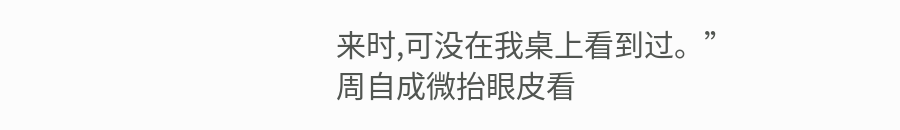来时,可没在我桌上看到过。”
周自成微抬眼皮看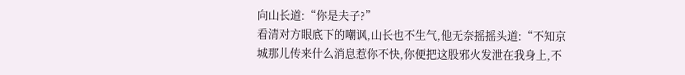向山长道:“你是夫子?”
看清对方眼底下的嘲讽,山长也不生气,他无奈摇摇头道:“不知京城那儿传来什么消息惹你不快,你便把这股邪火发泄在我身上,不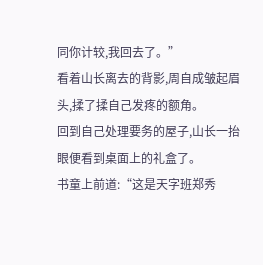同你计较,我回去了。”
看着山长离去的背影,周自成皱起眉头,揉了揉自己发疼的额角。
回到自己处理要务的屋子,山长一抬眼便看到桌面上的礼盒了。
书童上前道:“这是天字班郑秀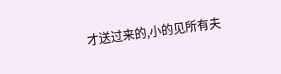才送过来的,小的见所有夫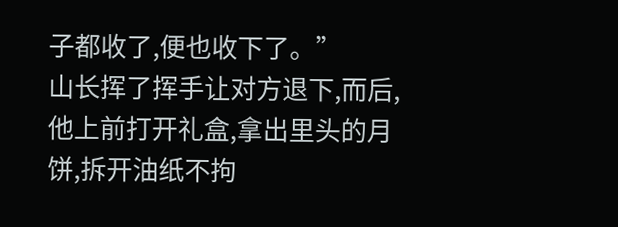子都收了,便也收下了。”
山长挥了挥手让对方退下,而后,他上前打开礼盒,拿出里头的月饼,拆开油纸不拘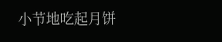小节地吃起月饼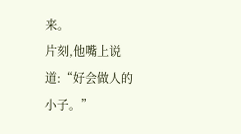来。
片刻,他嘴上说道:“好会做人的小子。”